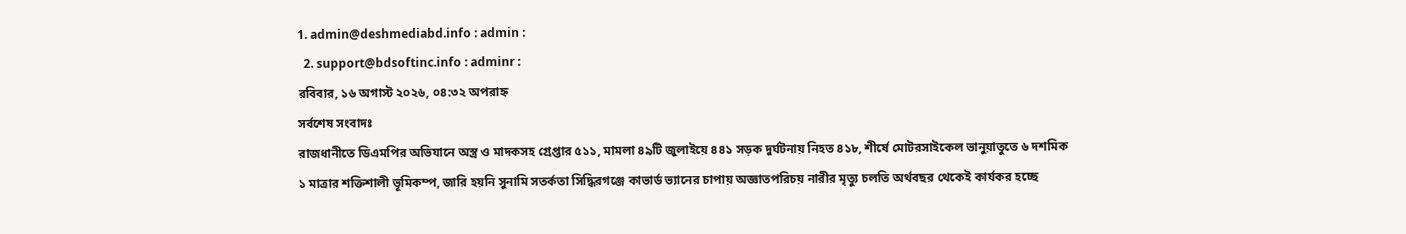1. admin@deshmediabd.info : admin :
  2. support@bdsoftinc.info : adminr :
রবিবার, ১৬ অগাস্ট ২০২৬, ০৪:৩২ অপরাহ্ন
সর্বশেষ সংবাদঃ
রাজধানীতে ডিএমপির অভিযানে অস্ত্র ও মাদকসহ গ্রেপ্তার ৫১১, মামলা ৪৯টি জুলাইয়ে ৪৪১ সড়ক দুর্ঘটনায় নিহত ৪১৮, শীর্ষে মোটরসাইকেল ভানুয়াতুতে ৬ দশমিক ১ মাত্রার শক্তিশালী ভূমিকম্প, জারি হয়নি সুনামি সতর্কতা সিদ্ধিরগঞ্জে কাভার্ড ভ্যানের চাপায় অজ্ঞাতপরিচয় নারীর মৃত্যু চলতি অর্থবছর থেকেই কার্যকর হচ্ছে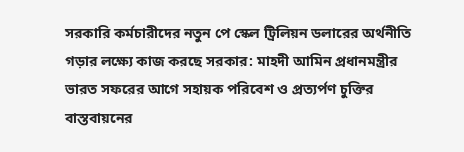সরকারি কর্মচারীদের নতুন পে স্কেল ট্রিলিয়ন ডলারের অর্থনীতি গড়ার লক্ষ্যে কাজ করছে সরকার: মাহদী আমিন প্রধানমন্ত্রীর ভারত সফরের আগে সহায়ক পরিবেশ ও প্রত্যর্পণ চুক্তির বাস্তবায়নের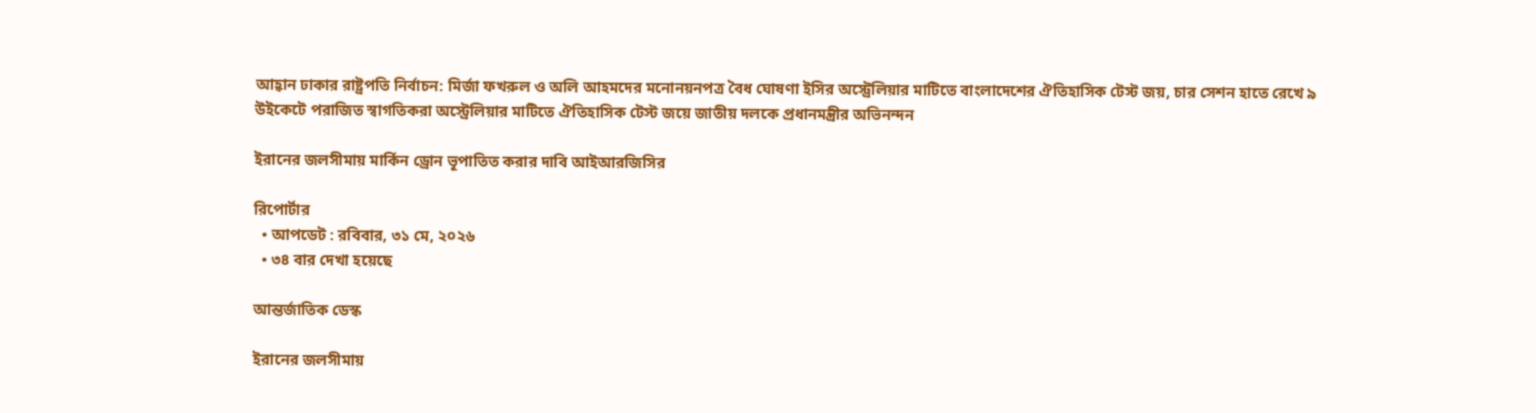আহ্বান ঢাকার রাষ্ট্রপতি নির্বাচন: মির্জা ফখরুল ও অলি আহমদের মনোনয়নপত্র বৈধ ঘোষণা ইসির অস্ট্রেলিয়ার মাটিতে বাংলাদেশের ঐতিহাসিক টেস্ট জয়, চার সেশন হাতে রেখে ৯ উইকেটে পরাজিত স্বাগতিকরা অস্ট্রেলিয়ার মাটিতে ঐতিহাসিক টেস্ট জয়ে জাতীয় দলকে প্রধানমন্ত্রীর অভিনন্দন

ইরানের জলসীমায় মার্কিন ড্রোন ভূপাতিত করার দাবি আইআরজিসির

রিপোর্টার
  • আপডেট : রবিবার, ৩১ মে, ২০২৬
  • ৩৪ বার দেখা হয়েছে

আন্তর্জাতিক ডেস্ক

ইরানের জলসীমায়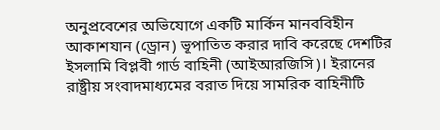অনুপ্রবেশের অভিযোগে একটি মার্কিন মানববিহীন আকাশযান (ড্রোন) ভূপাতিত করার দাবি করেছে দেশটির ইসলামি বিপ্লবী গার্ড বাহিনী (আইআরজিসি)। ইরানের রাষ্ট্রীয় সংবাদমাধ্যমের বরাত দিয়ে সামরিক বাহিনীটি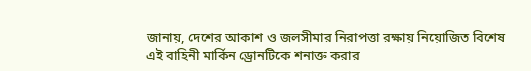জানায়, দেশের আকাশ ও জলসীমার নিরাপত্তা রক্ষায় নিয়োজিত বিশেষ এই বাহিনী মার্কিন ড্রোনটিকে শনাক্ত করার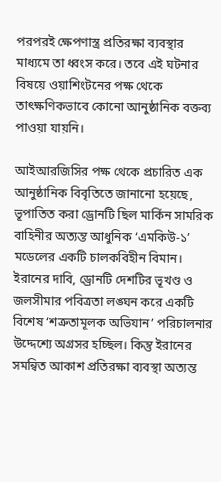পরপরই ক্ষেপণাস্ত্র প্রতিরক্ষা ব্যবস্থার মাধ্যমে তা ধ্বংস করে। তবে এই ঘটনার বিষয়ে ওয়াশিংটনের পক্ষ থেকে তাৎক্ষণিকভাবে কোনো আনুষ্ঠানিক বক্তব্য পাওয়া যায়নি।

আইআরজিসির পক্ষ থেকে প্রচারিত এক আনুষ্ঠানিক বিবৃতিতে জানানো হয়েছে, ভূপাতিত করা ড্রোনটি ছিল মার্কিন সামরিক বাহিনীর অত্যন্ত আধুনিক ‘এমকিউ-১’ মডেলের একটি চালকবিহীন বিমান। ইরানের দাবি, ড্রোনটি দেশটির ভূখণ্ড ও জলসীমার পবিত্রতা লঙ্ঘন করে একটি বিশেষ ‘শত্রুতামূলক অভিযান’ পরিচালনার উদ্দেশ্যে অগ্রসর হচ্ছিল। কিন্তু ইরানের সমন্বিত আকাশ প্রতিরক্ষা ব্যবস্থা অত্যন্ত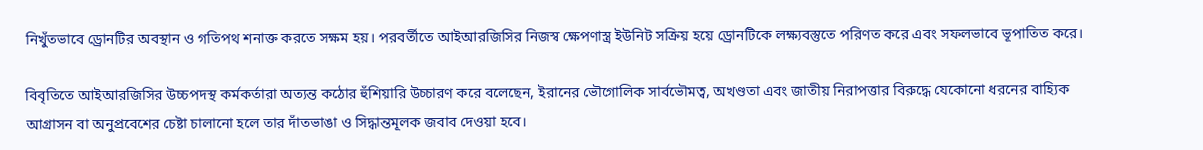নিখুঁতভাবে ড্রোনটির অবস্থান ও গতিপথ শনাক্ত করতে সক্ষম হয়। পরবর্তীতে আইআরজিসির নিজস্ব ক্ষেপণাস্ত্র ইউনিট সক্রিয় হয়ে ড্রোনটিকে লক্ষ্যবস্তুতে পরিণত করে এবং সফলভাবে ভূপাতিত করে।

বিবৃতিতে আইআরজিসির উচ্চপদস্থ কর্মকর্তারা অত্যন্ত কঠোর হুঁশিয়ারি উচ্চারণ করে বলেছেন, ইরানের ভৌগোলিক সার্বভৌমত্ব, অখণ্ডতা এবং জাতীয় নিরাপত্তার বিরুদ্ধে যেকোনো ধরনের বাহ্যিক আগ্রাসন বা অনুপ্রবেশের চেষ্টা চালানো হলে তার দাঁতভাঙা ও সিদ্ধান্তমূলক জবাব দেওয়া হবে।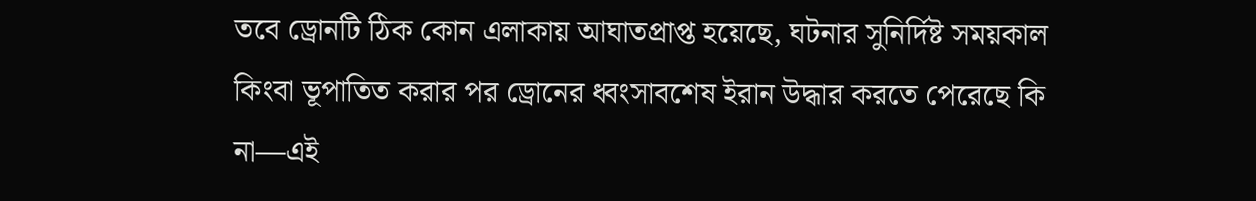তবে ড্রোনটি ঠিক কোন এলাকায় আঘাতপ্রাপ্ত হয়েছে, ঘটনার সুনির্দিষ্ট সময়কাল কিংবা ভূপাতিত করার পর ড্রোনের ধ্বংসাবশেষ ইরান উদ্ধার করতে পেরেছে কি না—এই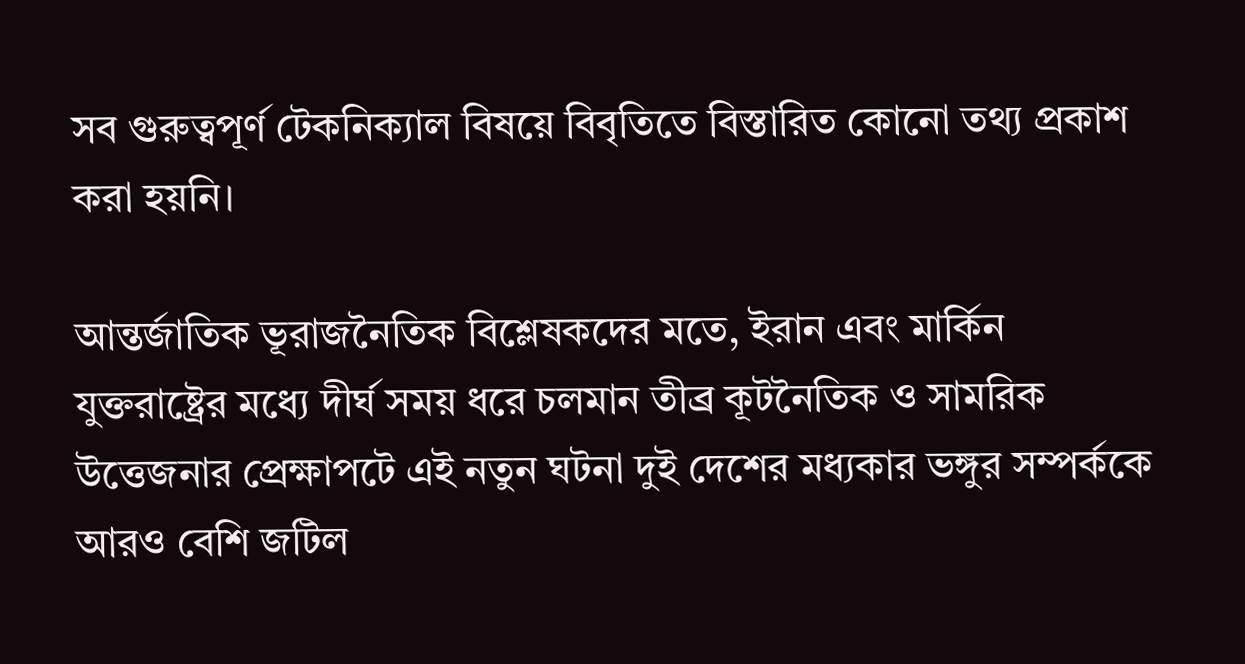সব গুরুত্বপূর্ণ টেকনিক্যাল বিষয়ে বিবৃতিতে বিস্তারিত কোনো তথ্য প্রকাশ করা হয়নি।

আন্তর্জাতিক ভূরাজনৈতিক বিশ্লেষকদের মতে, ইরান এবং মার্কিন যুক্তরাষ্ট্রের মধ্যে দীর্ঘ সময় ধরে চলমান তীব্র কূটনৈতিক ও সামরিক উত্তেজনার প্রেক্ষাপটে এই নতুন ঘটনা দুই দেশের মধ্যকার ভঙ্গুর সম্পর্ককে আরও বেশি জটিল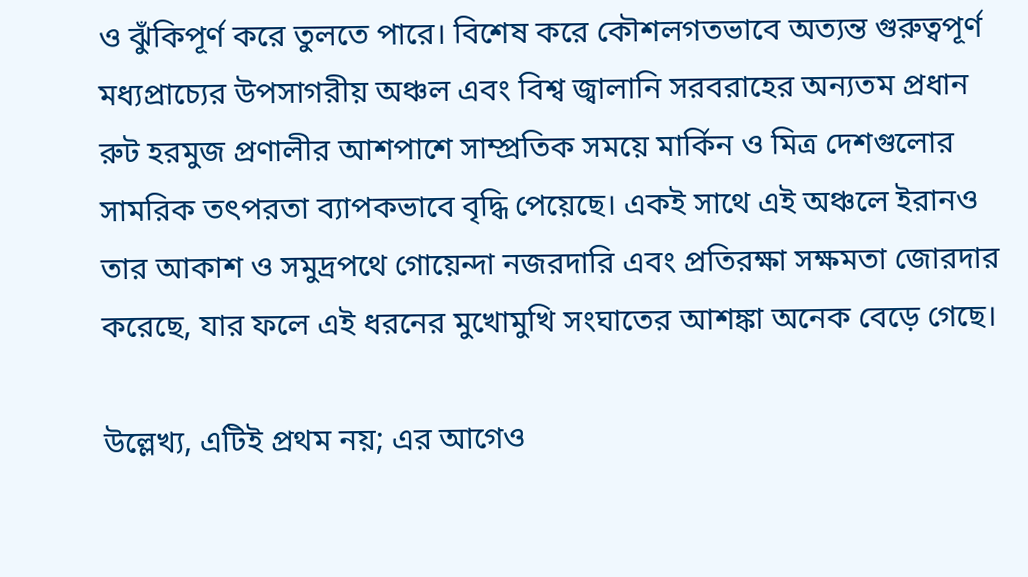ও ঝুঁকিপূর্ণ করে তুলতে পারে। বিশেষ করে কৌশলগতভাবে অত্যন্ত গুরুত্বপূর্ণ মধ্যপ্রাচ্যের উপসাগরীয় অঞ্চল এবং বিশ্ব জ্বালানি সরবরাহের অন্যতম প্রধান রুট হরমুজ প্রণালীর আশপাশে সাম্প্রতিক সময়ে মার্কিন ও মিত্র দেশগুলোর সামরিক তৎপরতা ব্যাপকভাবে বৃদ্ধি পেয়েছে। একই সাথে এই অঞ্চলে ইরানও তার আকাশ ও সমুদ্রপথে গোয়েন্দা নজরদারি এবং প্রতিরক্ষা সক্ষমতা জোরদার করেছে, যার ফলে এই ধরনের মুখোমুখি সংঘাতের আশঙ্কা অনেক বেড়ে গেছে।

উল্লেখ্য, এটিই প্রথম নয়; এর আগেও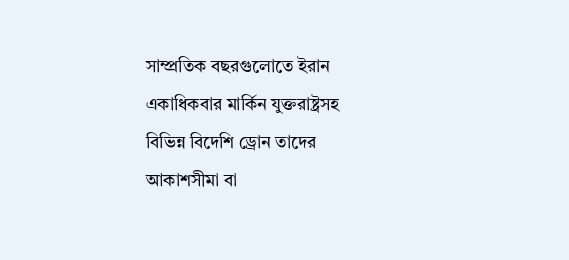সাম্প্রতিক বছরগুলোতে ইরান একাধিকবার মার্কিন যুক্তরাষ্ট্রসহ বিভিন্ন বিদেশি ড্রোন তাদের আকাশসীমা বা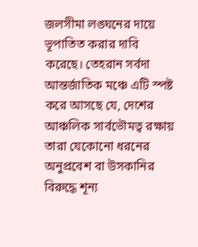জলসীমা লঙ্ঘনের দায়ে ভূপাতিত করার দাবি করেছে। তেহরান সর্বদা আন্তর্জাতিক মঞ্চে এটি স্পষ্ট করে আসছে যে, দেশের আঞ্চলিক সার্বভৌমত্ব রক্ষায় তারা যেকোনো ধরনের অনুপ্রবেশ বা উসকানির বিরুদ্ধে শূন্য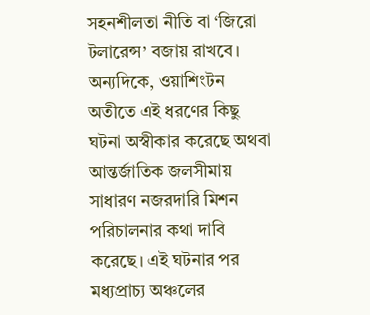সহনশীলতা নীতি বা ‘জিরো টলারেন্স’ বজায় রাখবে। অন্যদিকে, ওয়াশিংটন অতীতে এই ধরণের কিছু ঘটনা অস্বীকার করেছে অথবা আন্তর্জাতিক জলসীমায় সাধারণ নজরদারি মিশন পরিচালনার কথা দাবি করেছে। এই ঘটনার পর মধ্যপ্রাচ্য অঞ্চলের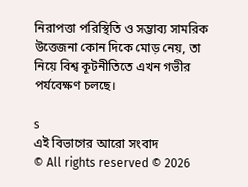নিরাপত্তা পরিস্থিতি ও সম্ভাব্য সামরিক উত্তেজনা কোন দিকে মোড় নেয়, তা নিয়ে বিশ্ব কূটনীতিতে এখন গভীর পর্যবেক্ষণ চলছে।

s
এই বিভাগের আরো সংবাদ
© All rights reserved © 2026